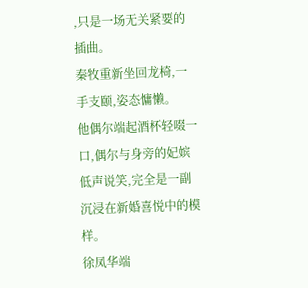,只是一场无关紧要的插曲。
秦牧重新坐回龙椅,一手支颐,姿态慵懒。
他偶尔端起酒杯轻啜一口,偶尔与身旁的妃嫔低声说笑,完全是一副沉浸在新婚喜悦中的模样。
徐凤华端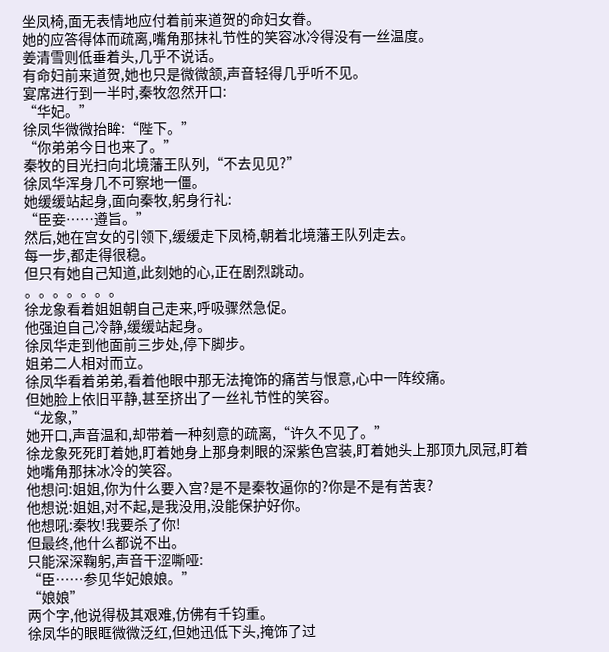坐凤椅,面无表情地应付着前来道贺的命妇女眷。
她的应答得体而疏离,嘴角那抹礼节性的笑容冰冷得没有一丝温度。
姜清雪则低垂着头,几乎不说话。
有命妇前来道贺,她也只是微微颔,声音轻得几乎听不见。
宴席进行到一半时,秦牧忽然开口:
“华妃。”
徐凤华微微抬眸:“陛下。”
“你弟弟今日也来了。”
秦牧的目光扫向北境藩王队列,“不去见见?”
徐凤华浑身几不可察地一僵。
她缓缓站起身,面向秦牧,躬身行礼:
“臣妾……遵旨。”
然后,她在宫女的引领下,缓缓走下凤椅,朝着北境藩王队列走去。
每一步,都走得很稳。
但只有她自己知道,此刻她的心,正在剧烈跳动。
。。。。。。。
徐龙象看着姐姐朝自己走来,呼吸骤然急促。
他强迫自己冷静,缓缓站起身。
徐凤华走到他面前三步处,停下脚步。
姐弟二人相对而立。
徐凤华看着弟弟,看着他眼中那无法掩饰的痛苦与恨意,心中一阵绞痛。
但她脸上依旧平静,甚至挤出了一丝礼节性的笑容。
“龙象,”
她开口,声音温和,却带着一种刻意的疏离,“许久不见了。”
徐龙象死死盯着她,盯着她身上那身刺眼的深紫色宫装,盯着她头上那顶九凤冠,盯着她嘴角那抹冰冷的笑容。
他想问:姐姐,你为什么要入宫?是不是秦牧逼你的?你是不是有苦衷?
他想说:姐姐,对不起,是我没用,没能保护好你。
他想吼:秦牧!我要杀了你!
但最终,他什么都说不出。
只能深深鞠躬,声音干涩嘶哑:
“臣……参见华妃娘娘。”
“娘娘”
两个字,他说得极其艰难,仿佛有千钧重。
徐凤华的眼眶微微泛红,但她迅低下头,掩饰了过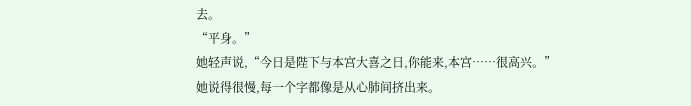去。
“平身。”
她轻声说,“今日是陛下与本宫大喜之日,你能来,本宫……很高兴。”
她说得很慢,每一个字都像是从心肺间挤出来。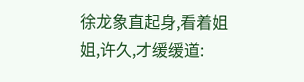徐龙象直起身,看着姐姐,许久,才缓缓道: